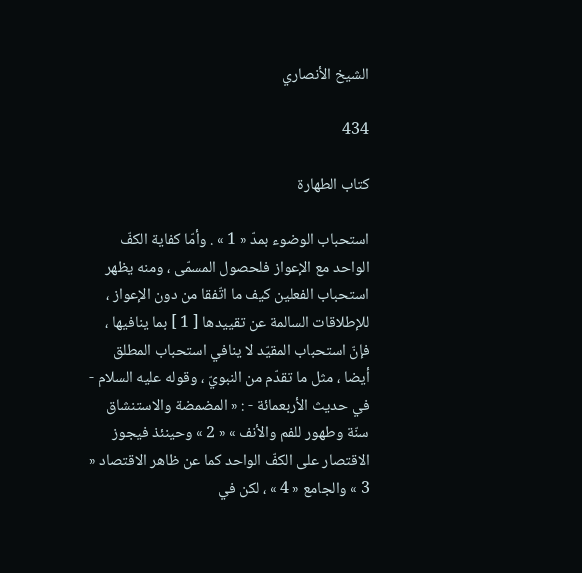الشيخ الأنصاري

434

كتاب الطهارة

استحباب الوضوء بمدّ « 1 » . وأمّا كفاية الكفّ الواحد مع الإعواز فلحصول المسمّى ، ومنه يظهر استحباب الفعلين كيف ما اتّفقا من دون الإعواز ، للإطلاقات السالمة عن تقييدها [ 1 ] بما ينافيها ، فإنّ استحباب المقيّد لا ينافي استحباب المطلق أيضا ، مثل ما تقدّم من النبويّ ، وقوله عليه السلام - في حديث الأربعمائة - : « المضمضة والاستنشاق سنّة وطهور للفم والأنف » « 2 » وحينئذ فيجوز الاقتصار على الكفّ الواحد كما عن ظاهر الاقتصاد « 3 » والجامع « 4 » ، لكن في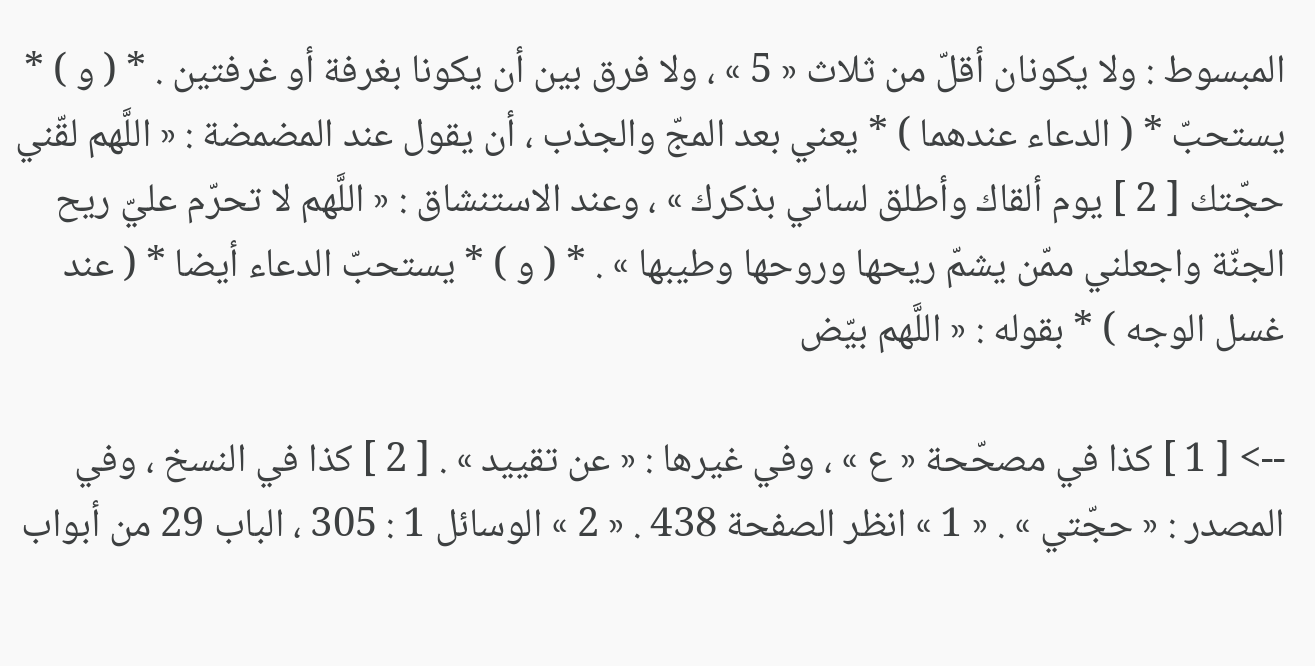المبسوط : ولا يكونان أقلّ من ثلاث « 5 » ، ولا فرق بين أن يكونا بغرفة أو غرفتين . * ( و ) * يستحبّ * ( الدعاء عندهما ) * يعني بعد المجّ والجذب ، أن يقول عند المضمضة : « اللَّهم لقّني حجّتك [ 2 ] يوم ألقاك وأطلق لساني بذكرك » ، وعند الاستنشاق : « اللَّهم لا تحرّم عليّ ريح الجنّة واجعلني ممّن يشمّ ريحها وروحها وطيبها » . * ( و ) * يستحبّ الدعاء أيضا * ( عند غسل الوجه ) * بقوله : « اللَّهم بيّض

--> [ 1 ] كذا في مصحّحة « ع » ، وفي غيرها : « عن تقييد » . [ 2 ] كذا في النسخ ، وفي المصدر : « حجّتي » . « 1 » انظر الصفحة 438 . « 2 » الوسائل 1 : 305 ، الباب 29 من أبواب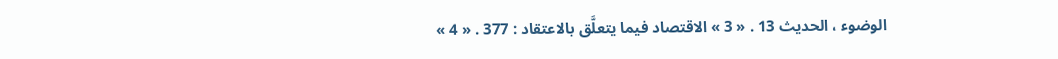الوضوء ، الحديث 13 . « 3 » الاقتصاد فيما يتعلَّق بالاعتقاد : 377 . « 4 »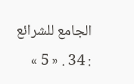الجامع للشرائع : 34 . « 5 »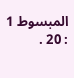المبسوط 1 : 20 .